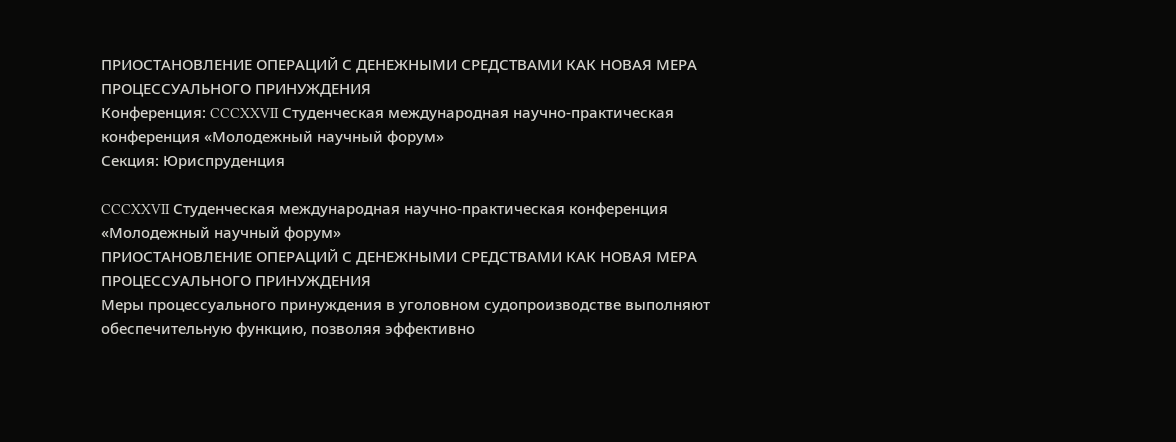ПРИОСТАНОВЛЕНИЕ ОПЕРАЦИЙ С ДЕНЕЖНЫМИ СРЕДСТВАМИ КАК НОВАЯ МЕРА ПРОЦЕССУАЛЬНОГО ПРИНУЖДЕНИЯ
Конференция: CCCXXVII Студенческая международная научно-практическая конференция «Молодежный научный форум»
Секция: Юриспруденция

CCCXXVII Студенческая международная научно-практическая конференция «Молодежный научный форум»
ПРИОСТАНОВЛЕНИЕ ОПЕРАЦИЙ С ДЕНЕЖНЫМИ СРЕДСТВАМИ КАК НОВАЯ МЕРА ПРОЦЕССУАЛЬНОГО ПРИНУЖДЕНИЯ
Меры процессуального принуждения в уголовном судопроизводстве выполняют обеспечительную функцию, позволяя эффективно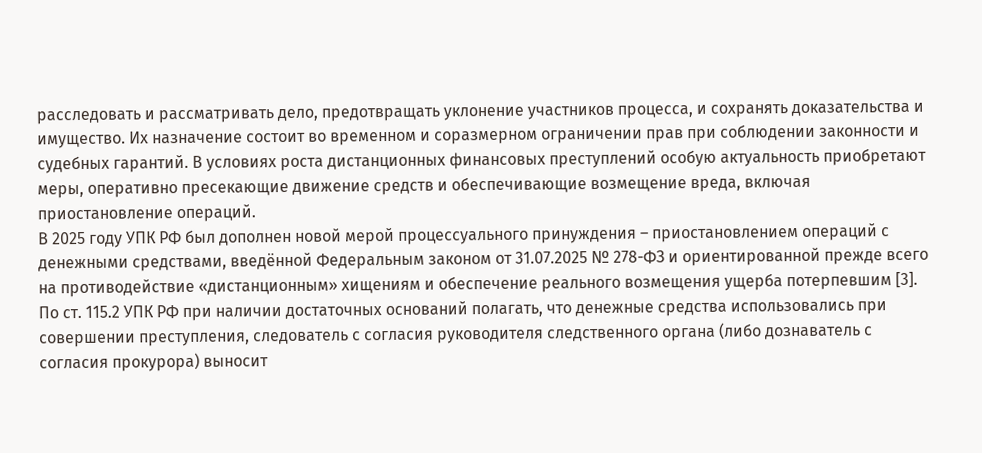расследовать и рассматривать дело, предотвращать уклонение участников процесса, и сохранять доказательства и имущество. Их назначение состоит во временном и соразмерном ограничении прав при соблюдении законности и судебных гарантий. В условиях роста дистанционных финансовых преступлений особую актуальность приобретают меры, оперативно пресекающие движение средств и обеспечивающие возмещение вреда, включая приостановление операций.
В 2025 году УПК РФ был дополнен новой мерой процессуального принуждения – приостановлением операций с денежными средствами, введённой Федеральным законом от 31.07.2025 № 278-ФЗ и ориентированной прежде всего на противодействие «дистанционным» хищениям и обеспечение реального возмещения ущерба потерпевшим [3].
По ст. 115.2 УПК РФ при наличии достаточных оснований полагать, что денежные средства использовались при совершении преступления, следователь с согласия руководителя следственного органа (либо дознаватель с согласия прокурора) выносит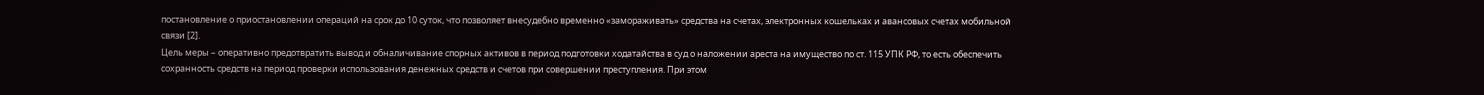постановление о приостановлении операций на срок до 10 суток, что позволяет внесудебно временно «замораживать» средства на счетах, электронных кошельках и авансовых счетах мобильной связи [2].
Цель меры – оперативно предотвратить вывод и обналичивание спорных активов в период подготовки ходатайства в суд о наложении ареста на имущество по ст. 115 УПК РФ, то есть обеспечить сохранность средств на период проверки использования денежных средств и счетов при совершении преступления. При этом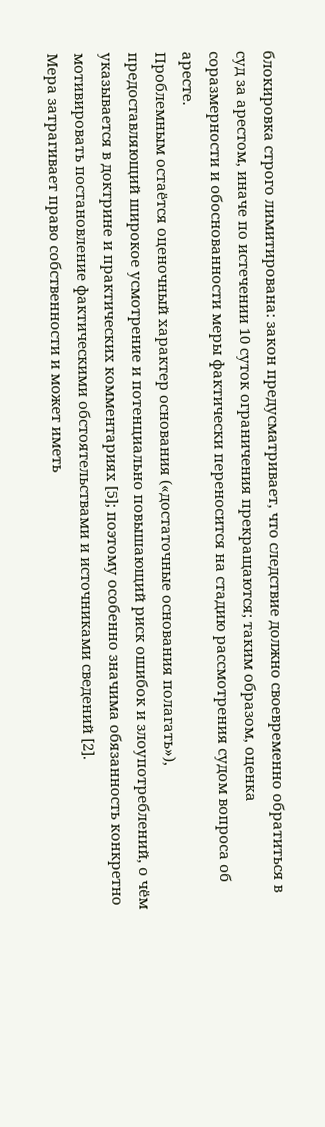блокировка строго лимитирована: закон предусматривает, что следствие должно своевременно обратиться в суд за арестом, иначе по истечении 10 суток ограничения прекращаются; таким образом, оценка соразмерности и обоснованности меры фактически переносится на стадию рассмотрения судом вопроса об аресте.
Проблемным остаётся оценочный характер основания («достаточные основания полагать»), предоставляющий широкое усмотрение и потенциально повышающий риск ошибок и злоупотреблений, о чём указывается в доктрине и практических комментариях [5]; поэтому особенно значима обязанность конкретно мотивировать постановление фактическими обстоятельствами и источниками сведений [2].
Мера затрагивает право собственности и может иметь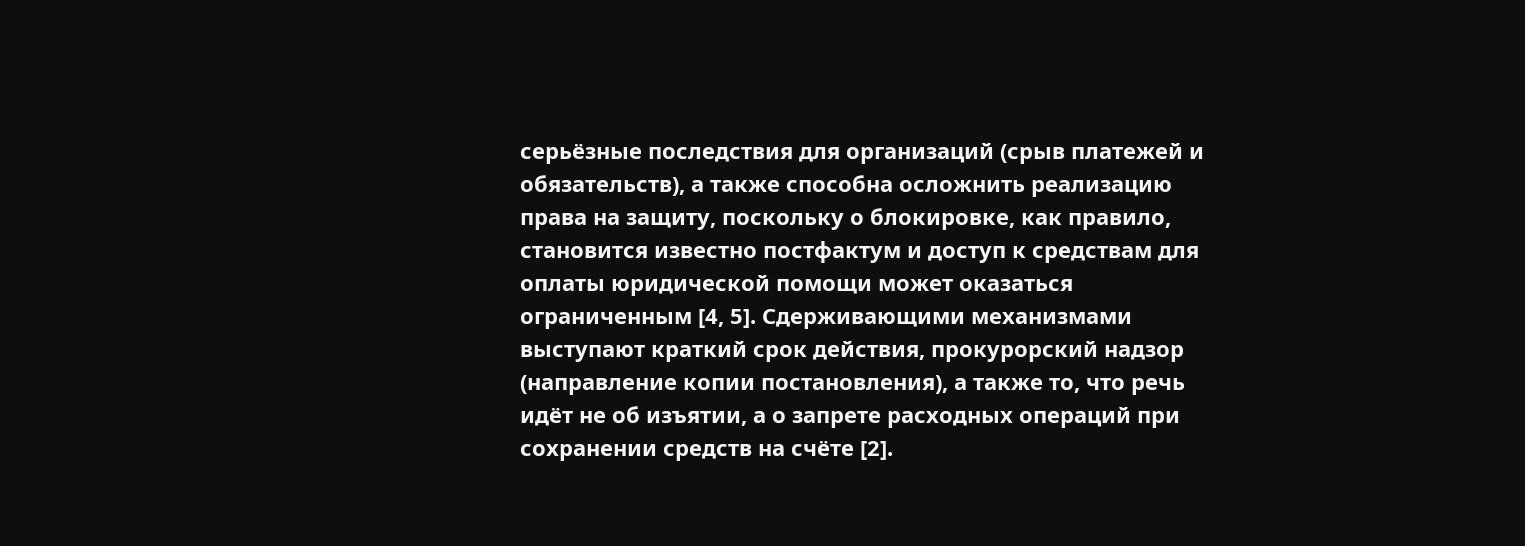серьёзные последствия для организаций (срыв платежей и обязательств), а также способна осложнить реализацию права на защиту, поскольку о блокировке, как правило, становится известно постфактум и доступ к средствам для оплаты юридической помощи может оказаться ограниченным [4, 5]. Сдерживающими механизмами выступают краткий срок действия, прокурорский надзор (направление копии постановления), а также то, что речь идёт не об изъятии, а о запрете расходных операций при сохранении средств на счёте [2].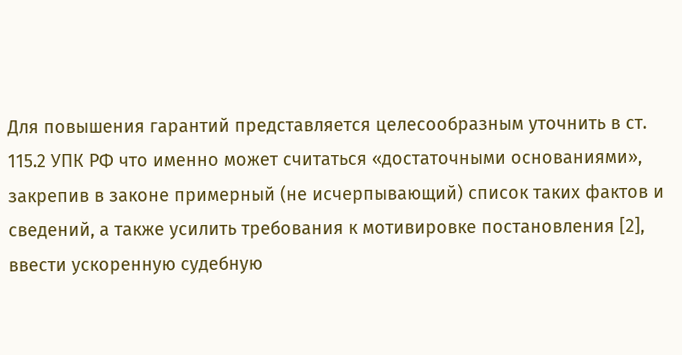Для повышения гарантий представляется целесообразным уточнить в ст. 115.2 УПК РФ что именно может считаться «достаточными основаниями», закрепив в законе примерный (не исчерпывающий) список таких фактов и сведений, а также усилить требования к мотивировке постановления [2], ввести ускоренную судебную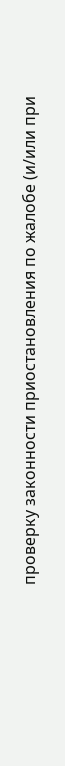проверку законности приостановления по жалобе (и/или при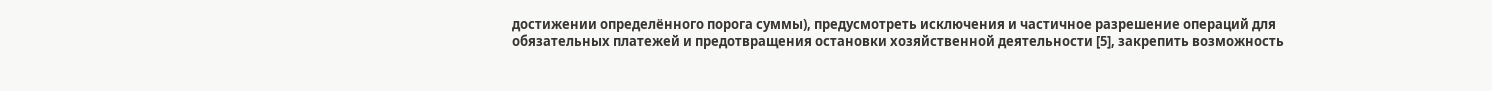достижении определённого порога суммы), предусмотреть исключения и частичное разрешение операций для обязательных платежей и предотвращения остановки хозяйственной деятельности [5], закрепить возможность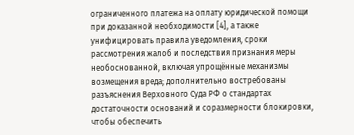ограниченного платежа на оплату юридической помощи при доказанной необходимости [4], а также унифицировать правила уведомления, сроки рассмотрения жалоб и последствия признания меры необоснованной, включая упрощённые механизмы возмещения вреда; дополнительно востребованы разъяснения Верховного Суда РФ о стандартах достаточности оснований и соразмерности блокировки, чтобы обеспечить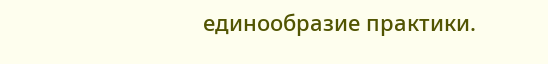единообразие практики.